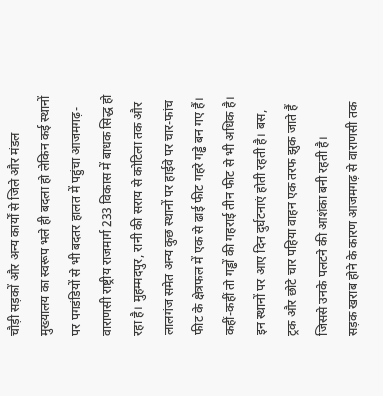चौड़ी सड़कों और अन्य कार्यों से जिले और मंडल मुख्यालय का स्वरूप भले ही बदला हो लेकिन कई स्थानों पर पगडंडियों से भी बदतर हालत में पहुंचा आजमगढ़-वाराणसी राष्ट्रीय राजमार्ग 233 विकास में बाधक सिद्ध हो रहा है। मुहम्मदपुर, रानी की सराय से कोटिला तक और लालगंज समेत अन्य कुछ स्थानों पर हाईवे पर चार-फांच फीट के क्षेत्रफल में एक से ढाई फीट गहरे गड्ढे बन गए हैं। कहीं-कहीं तो गड्ढों की गहराई तीन फीट से भी अधिक है। इन स्थानों पर आए दिन दुर्घटनाएं होती रहती है। बस, ट्रक और छोटे चार पहिया वाहन एक तरफ झुक जाते हैं जिससे उनके पलटने की आशंका बनी रहती है।
सड़क खराब होने के कारण आजमगढ़ से वाराणसी तक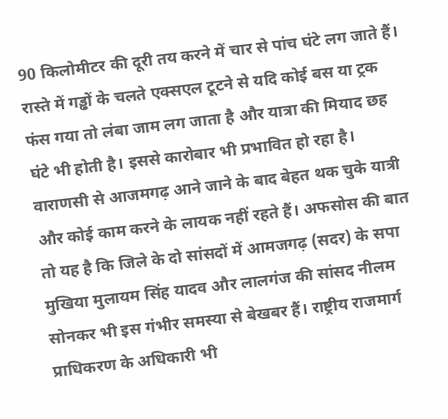90 किलोमीटर की दूरी तय करने में चार से पांच घंटे लग जाते हैं। रास्ते में गड्ढों के चलते एक्सएल टूटने से यदि कोई बस या ट्रक फंस गया तो लंबा जाम लग जाता है और यात्रा की मियाद छह घंटे भी होती है। इससे कारोबार भी प्रभावित हो रहा है। वाराणसी से आजमगढ़ आने जाने के बाद बेहत थक चुके यात्री और कोई काम करने के लायक नहीं रहते हैं। अफसोस की बात तो यह है कि जिले के दो सांसदों में आमजगढ़ (सदर) के सपा मुखिया मुलायम सिंह यादव और लालगंज की सांसद नीलम सोनकर भी इस गंभीर समस्या से बेखबर हैं। राष्ट्रीय राजमार्ग प्राधिकरण के अधिकारी भी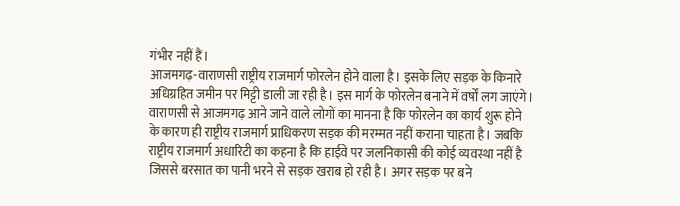गंभीर नहीं हैं।
आजमगढ़-वाराणसी राष्ट्रीय राजमार्ग फोरलेन होने वाला है। इसके लिए सड़क के किनारे अधिग्रहित जमीन पर मिट्टी डाली जा रही है। इस मार्ग के फोरलेन बनाने में वर्षों लग जाएंगे। वाराणसी से आजमगढ़ आने जाने वाले लोगों का मानना है कि फोरलेन का कार्य शुरू होने के कारण ही राष्ट्रीय राजमार्ग प्राधिकरण सड़क की मरम्मत नहीं कराना चाहता है। जबकि राष्ट्रीय राजमार्ग अधारिटी का कहना है कि हाईवे पर जलनिकासी की कोई व्यवस्था नहीं है जिससे बरसात का पानी भरने से सड़क खराब हो रही है। अगर सड़क पर बने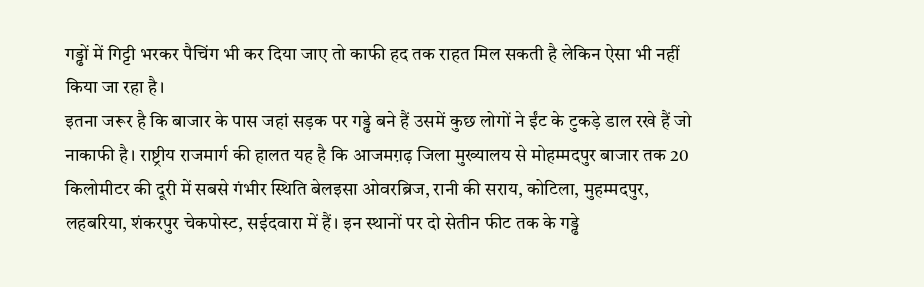गड्ढों में गिट्टी भरकर पैचिंग भी कर दिया जाए तो काफी हद तक राहत मिल सकती है लेकिन ऐसा भी नहीं किया जा रहा है।
इतना जरूर है कि बाजार के पास जहां सड़क पर गड्ढे बने हैं उसमें कुछ लोगों ने ईंट के टुकड़े डाल रखे हैं जो नाकाफी है। राष्ट्रीय राजमार्ग की हालत यह है कि आजमग़ढ़ जिला मुख्यालय से मोहम्मदपुर बाजार तक 20 किलोमीटर की दूरी में सबसे गंभीर स्थिति बेलइसा ओवरब्रिज, रानी की सराय, कोटिला, मुहम्मदपुर, लहबरिया, शंकरपुर चेकपोस्ट, सईदवारा में हैं। इन स्थानों पर दो सेतीन फीट तक के गड्ढे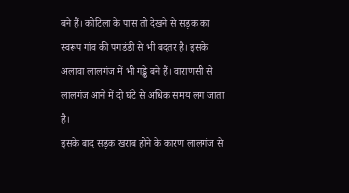बने हैं। कोटिला के पास तो देखने से सड़क का स्वरूप गांव की पगडंडी से भी बदतर है। इसके अलावा लालगंज में भी गड्ढे बने हैं। वाराणसी से लालगंज आने में दो घंटे से अधिक समय लग जाता है।
इसके बाद सड़क खराब होने के कारण लालगंज से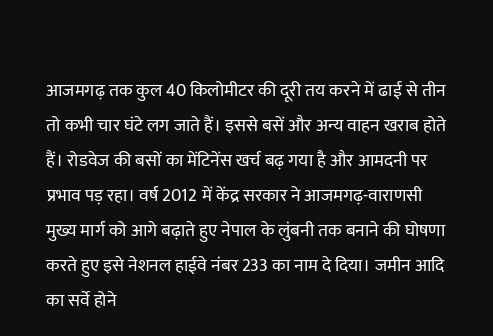आजमगढ़ तक कुल 40 किलोमीटर की दूरी तय करने में ढाई से तीन तो कभी चार घंटे लग जाते हैं। इससे बसें और अन्य वाहन खराब होते हैं। रोडवेज की बसों का मेंटिनेंस खर्च बढ़ गया है और आमदनी पर प्रभाव पड़ रहा। वर्ष 2012 में केंद्र सरकार ने आजमगढ़-वाराणसी मुख्य मार्ग को आगे बढ़ाते हुए नेपाल के लुंबनी तक बनाने की घोषणा करते हुए इसे नेशनल हाईवे नंबर 233 का नाम दे दिया। जमीन आदि का सर्वे होने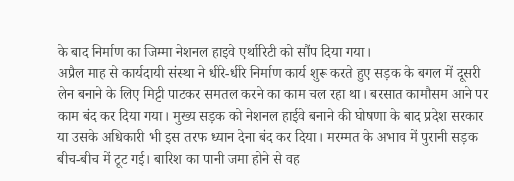के बाद निर्माण का जिम्मा नेशनल हाइवे एर्थारिटी को सौंप दिया गया।
अप्रैल माह से कार्यदायी संस्था ने धीरे-धीरे निर्माण कार्य शुरू करते हुए सड़क के बगल में दूसरी लेन बनाने के लिए मिट्टी पाटकर समतल करने का काम चल रहा था। बरसात कामौसम आने पर काम बंद कर दिया गया। मुख्य सड़क को नेशनल हाईवे बनाने की घोषणा के बाद प्रदेश सरकार या उसके अधिकारी भी इस तरफ ध्यान देना बंद कर दिया। मरम्मत के अभाव में पुरानी सड़क बीच-बीच में टूट गई। बारिश का पानी जमा होने से वह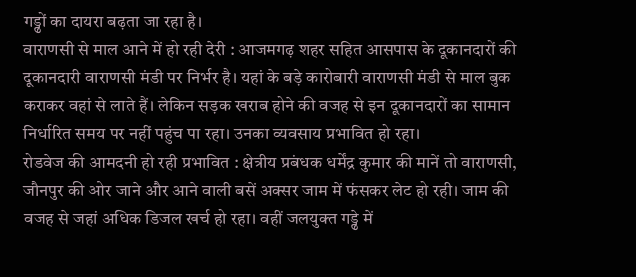गड्ढों का दायरा बढ़ता जा रहा है।
वाराणसी से माल आने में हो रही देरी : आजमगढ़ शहर सहित आसपास के दूकानदारों की दूकानदारी वाराणसी मंडी पर निर्भर है। यहां के बड़े कारोबारी वाराणसी मंडी से माल बुक कराकर वहां से लाते हैं। लेकिन सड़क खराब होने की वजह से इन दूकानदारों का सामान निर्धारित समय पर नहीं पहुंच पा रहा। उनका व्यवसाय प्रभावित हो रहा।
रोडवेज की आमदनी हो रही प्रभावित : क्षेत्रीय प्रबंधक धर्मेंद्र कुमार की मानें तो वाराणसी, जौनपुर की ओर जाने और आने वाली बसें अक्सर जाम में फंसकर लेट हो रही। जाम की वजह से जहां अधिक डिजल खर्च हो रहा। वहीं जलयुक्त गड्ढे में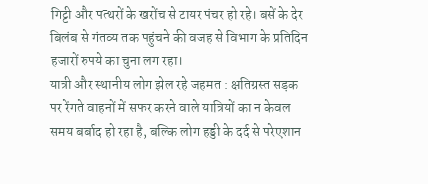गिट्टी और पत्थरों के खरोंच से टायर पंचर हो रहे। बसें के देर बिलंब से गंतव्य तक पहुंचने की वजह से विभाग के प्रतिदिन हजारों रुपये का चुना लग रहा।
यात्री और स्थानीय लोग झेल रहे जहमत : क्षतिग्रस्त सड़क पर रेंगते वाहनों में सफर करने वाले यात्रियों का न केवल समय बर्बाद हो रहा है, बल्कि लोग हड्डी के दर्द से परेएशान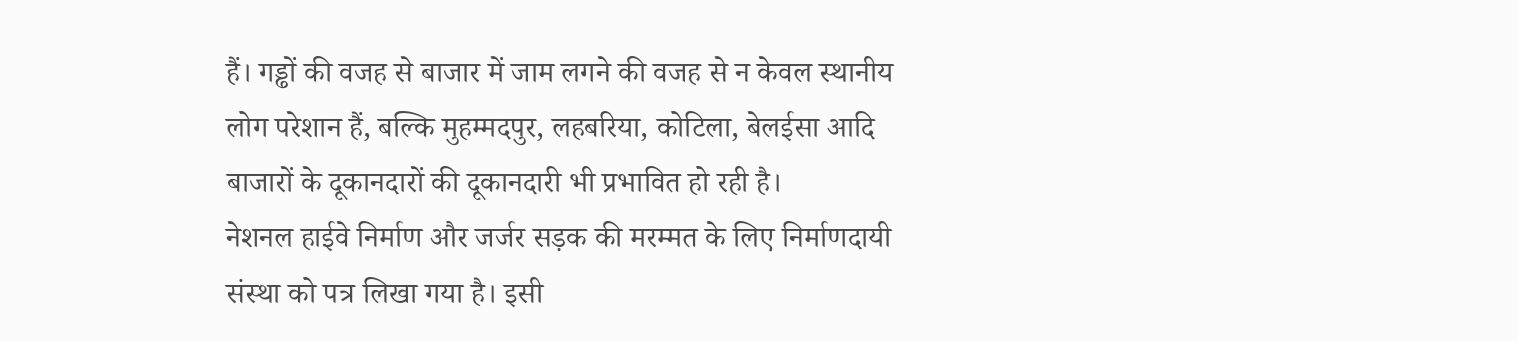हैं। गड्ढों की वजह से बाजार में जाम लगने की वजह से न केवल स्थानीय लोग परेशान हैं, बल्कि मुहम्मदपुर, लहबरिया, कोटिला, बेलईसा आदि बाजारों के दूकानदारों की दूकानदारी भी प्रभावित हो रही है।
नेशनल हाईवे निर्माण और जर्जर सड़क की मरम्मत के लिए निर्माणदायी संस्था को पत्र लिखा गया है। इसी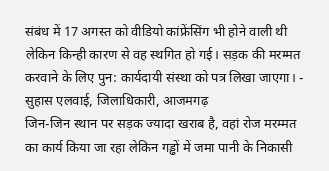संबंध में 17 अगस्त को वीडियो कांफ्रेंसिंग भी होने वाली थी लेकिन किन्ही कारण से वह स्थगित हो गई। सड़क की मरम्मत करवाने के लिए पुन: कार्यदायी संस्था को पत्र लिखा जाएगा। - सुहास एलवाई, जिलाधिकारी, आजमगढ़
जिन-जिन स्थान पर सड़क ज्यादा खराब है, वहां रोज मरम्मत का कार्य किया जा रहा लेकिन गड्ढों में जमा पानी के निकासी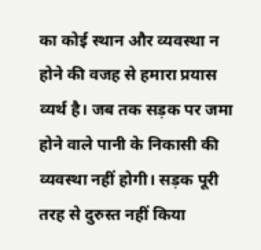का कोई स्थान और व्यवस्था न होने की वजह से हमारा प्रयास व्यर्थ है। जब तक सड़क पर जमा होने वाले पानी के निकासी की व्यवस्था नहीं होगी। सड़क पूरी तरह से दुरुस्त नहीं किया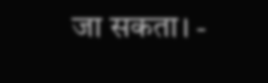जा सकता। -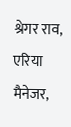श्रेगर राव, एरिया मैनेजर,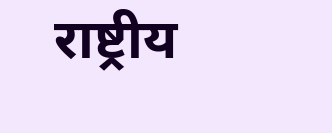राष्ट्रीय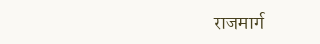राजमार्ग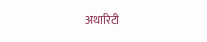अथारिटी